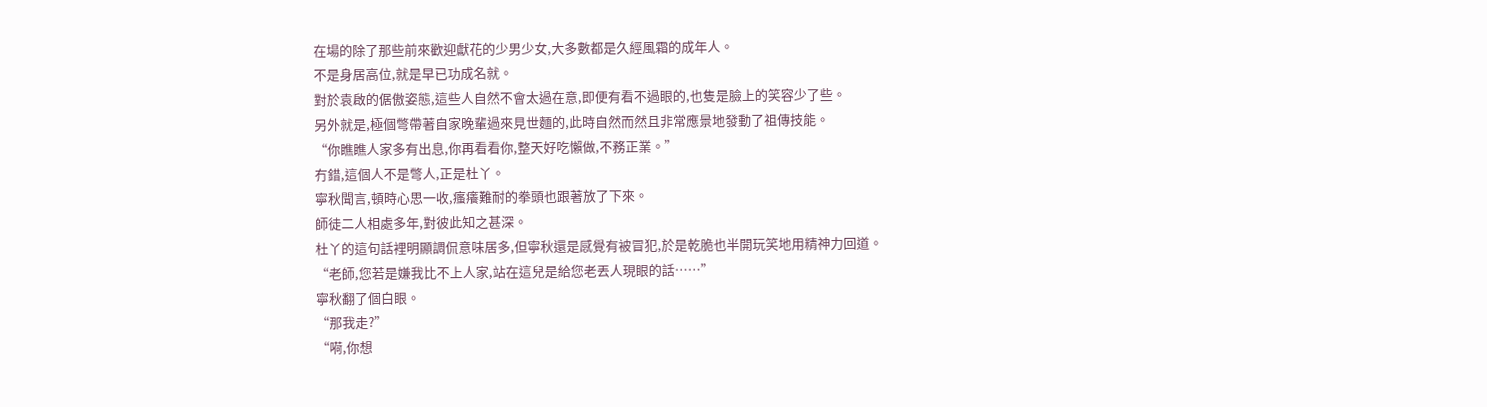在場的除了那些前來歡迎獻花的少男少女,大多數都是久經風霜的成年人。
不是身居高位,就是早已功成名就。
對於袁啟的倨傲姿態,這些人自然不會太過在意,即便有看不過眼的,也隻是臉上的笑容少了些。
另外就是,極個彆帶著自家晚輩過來見世麵的,此時自然而然且非常應景地發動了祖傳技能。
“你瞧瞧人家多有出息,你再看看你,整天好吃懶做,不務正業。”
冇錯,這個人不是彆人,正是杜丫。
寧秋聞言,頓時心思一收,瘙癢難耐的拳頭也跟著放了下來。
師徒二人相處多年,對彼此知之甚深。
杜丫的這句話裡明顯調侃意味居多,但寧秋還是感覺有被冒犯,於是乾脆也半開玩笑地用精神力回道。
“老師,您若是嫌我比不上人家,站在這兒是給您老丟人現眼的話……”
寧秋翻了個白眼。
“那我走?”
“嗬,你想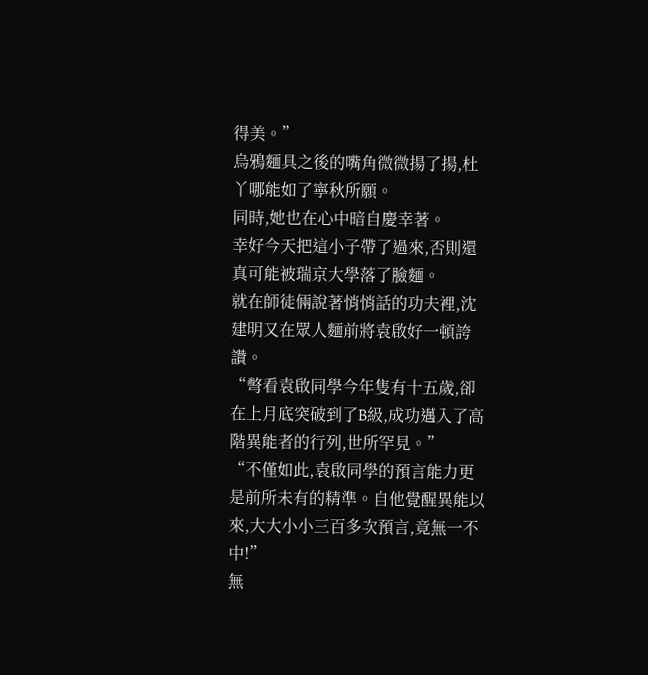得美。”
烏鴉麵具之後的嘴角微微揚了揚,杜丫哪能如了寧秋所願。
同時,她也在心中暗自慶幸著。
幸好今天把這小子帶了過來,否則還真可能被瑞京大學落了臉麵。
就在師徒倆說著悄悄話的功夫裡,沈建明又在眾人麵前將袁啟好一頓誇讚。
“彆看袁啟同學今年隻有十五歲,卻在上月底突破到了B級,成功邁入了高階異能者的行列,世所罕見。”
“不僅如此,袁啟同學的預言能力更是前所未有的精準。自他覺醒異能以來,大大小小三百多次預言,竟無一不中!”
無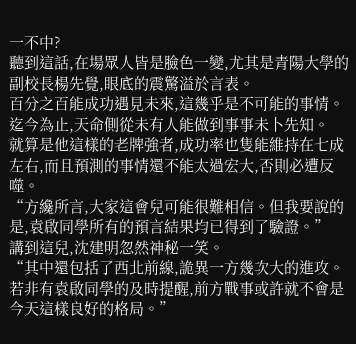一不中?
聽到這話,在場眾人皆是臉色一變,尤其是青陽大學的副校長楊先覺,眼底的震驚溢於言表。
百分之百能成功遇見未來,這幾乎是不可能的事情。
迄今為止,天命側從未有人能做到事事未卜先知。
就算是他這樣的老牌強者,成功率也隻能維持在七成左右,而且預測的事情還不能太過宏大,否則必遭反噬。
“方纔所言,大家這會兒可能很難相信。但我要說的是,袁啟同學所有的預言結果均已得到了驗證。”
講到這兒,沈建明忽然神秘一笑。
“其中還包括了西北前線,詭異一方幾次大的進攻。若非有袁啟同學的及時提醒,前方戰事或許就不會是今天這樣良好的格局。”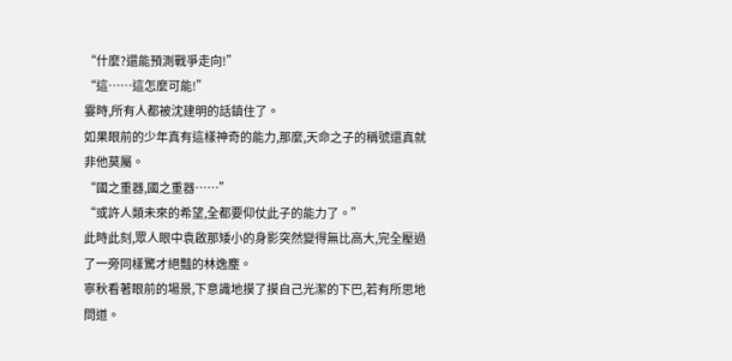“什麼?還能預測戰爭走向!”
“這……這怎麼可能!”
霎時,所有人都被沈建明的話鎮住了。
如果眼前的少年真有這樣神奇的能力,那麼,天命之子的稱號還真就非他莫屬。
“國之重器,國之重器……”
“或許人類未來的希望,全都要仰仗此子的能力了。”
此時此刻,眾人眼中袁啟那矮小的身影突然變得無比高大,完全壓過了一旁同樣驚才絕豔的林逸塵。
寧秋看著眼前的場景,下意識地摸了摸自己光潔的下巴,若有所思地問道。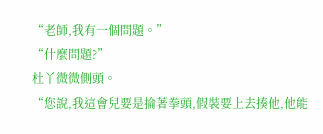“老師,我有一個問題。”
“什麼問題?”
杜丫微微側頭。
“您說,我這會兒要是掄著拳頭,假裝要上去揍他,他能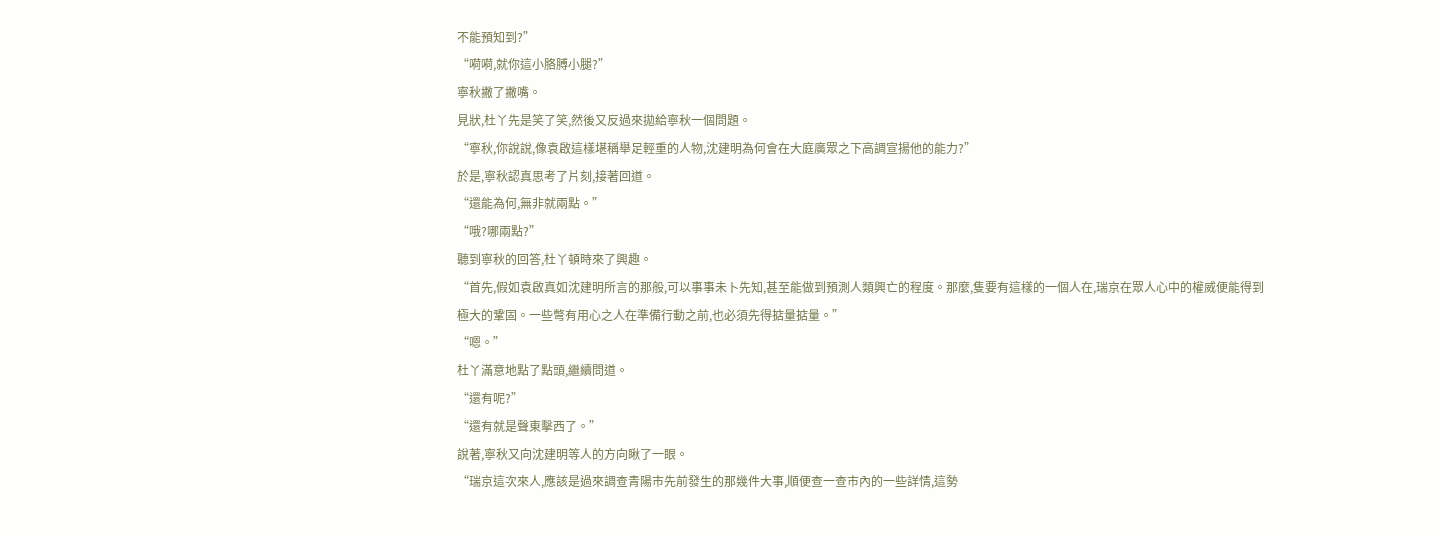不能預知到?”
“嗬嗬,就你這小胳膊小腿?”
寧秋撇了撇嘴。
見狀,杜丫先是笑了笑,然後又反過來拋給寧秋一個問題。
“寧秋,你說說,像袁啟這樣堪稱舉足輕重的人物,沈建明為何會在大庭廣眾之下高調宣揚他的能力?”
於是,寧秋認真思考了片刻,接著回道。
“還能為何,無非就兩點。”
“哦?哪兩點?”
聽到寧秋的回答,杜丫頓時來了興趣。
“首先,假如袁啟真如沈建明所言的那般,可以事事未卜先知,甚至能做到預測人類興亡的程度。那麼,隻要有這樣的一個人在,瑞京在眾人心中的權威便能得到極大的鞏固。一些彆有用心之人在準備行動之前,也必須先得掂量掂量。”
“嗯。”
杜丫滿意地點了點頭,繼續問道。
“還有呢?”
“還有就是聲東擊西了。”
說著,寧秋又向沈建明等人的方向瞅了一眼。
“瑞京這次來人,應該是過來調查青陽市先前發生的那幾件大事,順便查一查市內的一些詳情,這勢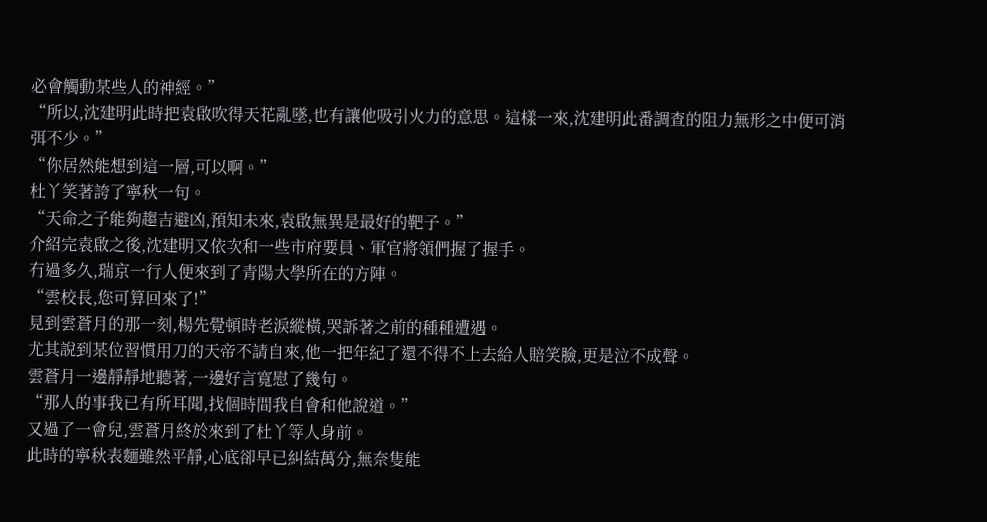必會觸動某些人的神經。”
“所以,沈建明此時把袁啟吹得天花亂墜,也有讓他吸引火力的意思。這樣一來,沈建明此番調查的阻力無形之中便可消弭不少。”
“你居然能想到這一層,可以啊。”
杜丫笑著誇了寧秋一句。
“天命之子能夠趨吉避凶,預知未來,袁啟無異是最好的靶子。”
介紹完袁啟之後,沈建明又依次和一些市府要員、軍官將領們握了握手。
冇過多久,瑞京一行人便來到了青陽大學所在的方陣。
“雲校長,您可算回來了!”
見到雲蒼月的那一刻,楊先覺頓時老淚縱橫,哭訴著之前的種種遭遇。
尤其說到某位習慣用刀的天帝不請自來,他一把年紀了還不得不上去給人賠笑臉,更是泣不成聲。
雲蒼月一邊靜靜地聽著,一邊好言寬慰了幾句。
“那人的事我已有所耳聞,找個時間我自會和他說道。”
又過了一會兒,雲蒼月終於來到了杜丫等人身前。
此時的寧秋表麵雖然平靜,心底卻早已糾結萬分,無奈隻能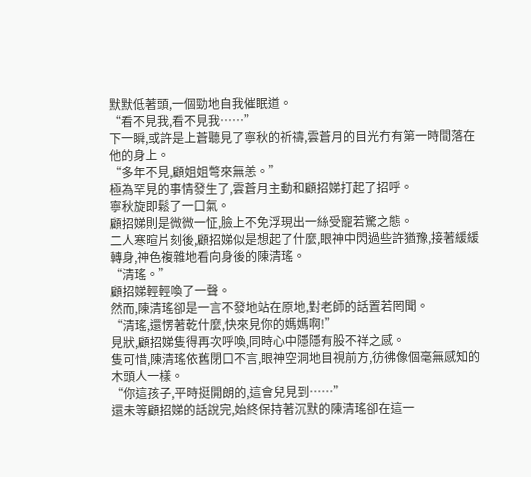默默低著頭,一個勁地自我催眠道。
“看不見我,看不見我……”
下一瞬,或許是上蒼聽見了寧秋的祈禱,雲蒼月的目光冇有第一時間落在他的身上。
“多年不見,顧姐姐彆來無恙。”
極為罕見的事情發生了,雲蒼月主動和顧招娣打起了招呼。
寧秋旋即鬆了一口氣。
顧招娣則是微微一怔,臉上不免浮現出一絲受寵若驚之態。
二人寒暄片刻後,顧招娣似是想起了什麼,眼神中閃過些許猶豫,接著緩緩轉身,神色複雜地看向身後的陳清瑤。
“清瑤。”
顧招娣輕輕喚了一聲。
然而,陳清瑤卻是一言不發地站在原地,對老師的話置若罔聞。
“清瑤,還愣著乾什麼,快來見你的媽媽啊!”
見狀,顧招娣隻得再次呼喚,同時心中隱隱有股不祥之感。
隻可惜,陳清瑤依舊閉口不言,眼神空洞地目視前方,彷彿像個毫無感知的木頭人一樣。
“你這孩子,平時挺開朗的,這會兒見到……”
還未等顧招娣的話說完,始終保持著沉默的陳清瑤卻在這一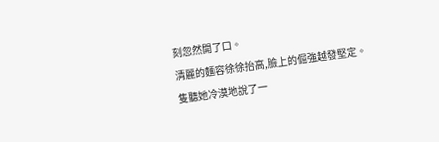刻忽然開了口。
清麗的麵容徐徐抬高,臉上的倔強越發堅定。
隻聽她冷漠地說了一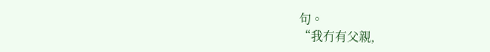句。
“我冇有父親,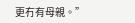更冇有母親。”